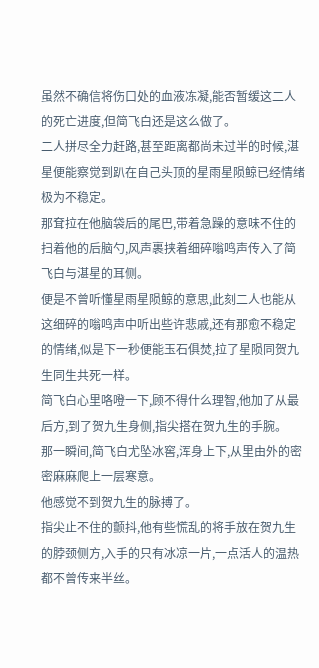虽然不确信将伤口处的血液冻凝,能否暂缓这二人的死亡进度,但简飞白还是这么做了。
二人拼尽全力赶路,甚至距离都尚未过半的时候,湛星便能察觉到趴在自己头顶的星雨星陨鲸已经情绪极为不稳定。
那耷拉在他脑袋后的尾巴,带着急躁的意味不住的扫着他的后脑勺,风声裹挟着细碎嗡鸣声传入了简飞白与湛星的耳侧。
便是不曾听懂星雨星陨鲸的意思,此刻二人也能从这细碎的嗡鸣声中听出些许悲戚,还有那愈不稳定的情绪,似是下一秒便能玉石俱焚,拉了星陨同贺九生同生共死一样。
简飞白心里咯噔一下,顾不得什么理智,他加了从最后方,到了贺九生身侧,指尖搭在贺九生的手腕。
那一瞬间,简飞白尤坠冰窖,浑身上下,从里由外的密密麻麻爬上一层寒意。
他感觉不到贺九生的脉搏了。
指尖止不住的颤抖,他有些慌乱的将手放在贺九生的脖颈侧方,入手的只有冰凉一片,一点活人的温热都不曾传来半丝。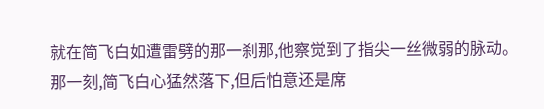就在简飞白如遭雷劈的那一刹那,他察觉到了指尖一丝微弱的脉动。
那一刻,简飞白心猛然落下,但后怕意还是席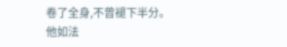卷了全身,不曾褪下半分。
他如法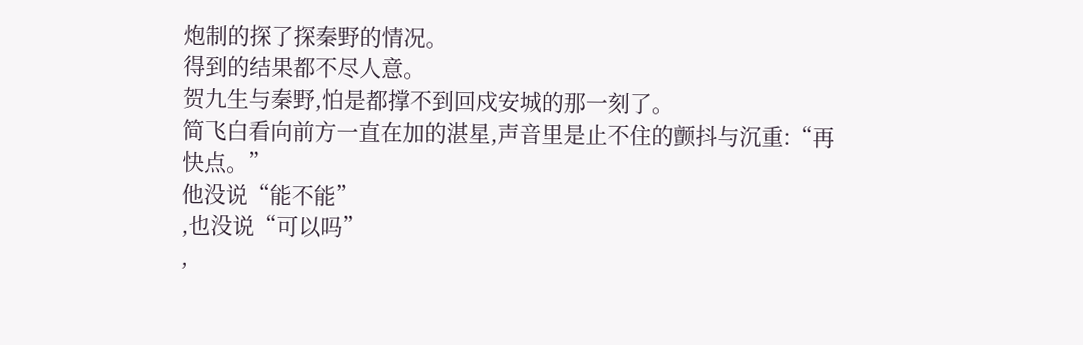炮制的探了探秦野的情况。
得到的结果都不尽人意。
贺九生与秦野,怕是都撑不到回戍安城的那一刻了。
简飞白看向前方一直在加的湛星,声音里是止不住的颤抖与沉重:“再快点。”
他没说“能不能”
,也没说“可以吗”
,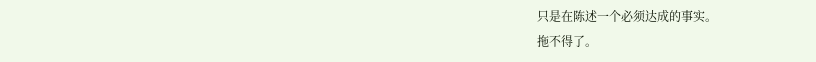只是在陈述一个必须达成的事实。
拖不得了。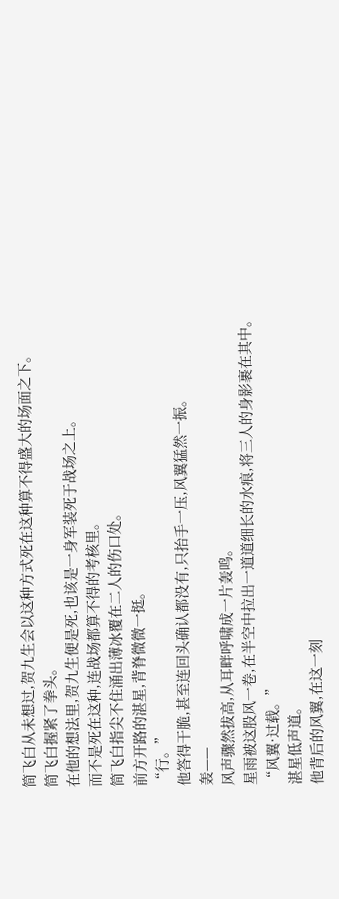简飞白从未想过,贺九生会以这种方式死在这种算不得盛大的场面之下。
简飞白握紧了拳头。
在他的想法里,贺九生便是死,也该是一身军装死于战场之上。
而不是死在这种,连战场都算不得的考核里。
简飞白指尖不住涌出薄冰覆在二人的伤口处。
前方开路的湛星,背脊微微一挺。
“行。”
他答得干脆,甚至连回头确认都没有,只抬手一压,风翼猛然一振。
轰——
风声骤然拔高,从耳畔呼啸成一片轰鸣。
星雨被这股风一卷,在半空中拉出一道道细长的水痕,将三人的身影裹在其中。
“风翼·过载。”
湛星低声道。
他背后的风翼,在这一刻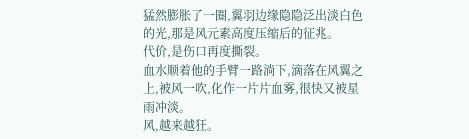猛然膨胀了一圈,翼羽边缘隐隐泛出淡白色的光,那是风元素高度压缩后的征兆。
代价,是伤口再度撕裂。
血水顺着他的手臂一路淌下,滴落在风翼之上,被风一吹,化作一片片血雾,很快又被星雨冲淡。
风,越来越狂。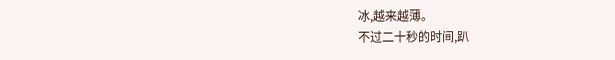冰,越来越薄。
不过二十秒的时间,趴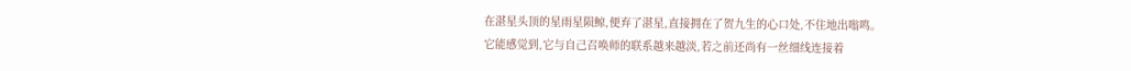在湛星头顶的星雨星陨鲸,便弃了湛星,直接拥在了贺九生的心口处,不住地出嗡鸣。
它能感觉到,它与自己召唤师的联系越来越淡,若之前还尚有一丝细线连接着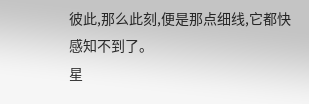彼此,那么此刻,便是那点细线,它都快感知不到了。
星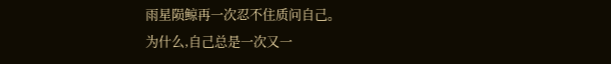雨星陨鲸再一次忍不住质问自己。
为什么,自己总是一次又一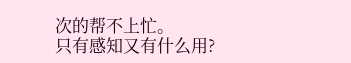次的帮不上忙。
只有感知又有什么用?